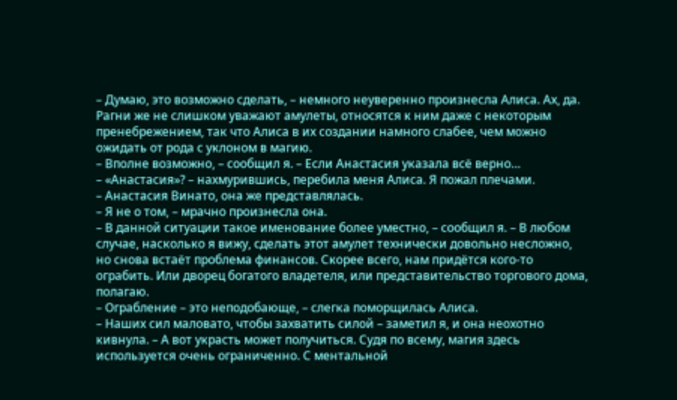– Думаю, это возможно сделать, – немного неуверенно произнесла Алиса. Ах, да. Рагни же не слишком уважают амулеты, относятся к ним даже с некоторым пренебрежением, так что Алиса в их создании намного слабее, чем можно ожидать от рода с уклоном в магию.
– Вполне возможно, – сообщил я. – Если Анастасия указала всё верно…
– «Анастасия»? – нахмурившись, перебила меня Алиса. Я пожал плечами.
– Анастасия Винато, она же представлялась.
– Я не о том, – мрачно произнесла она.
– В данной ситуации такое именование более уместно, – сообщил я. – В любом случае, насколько я вижу, сделать этот амулет технически довольно несложно, но снова встаёт проблема финансов. Скорее всего, нам придётся кого-то ограбить. Или дворец богатого владетеля, или представительство торгового дома, полагаю.
– Ограбление – это неподобающе, – слегка поморщилась Алиса.
– Наших сил маловато, чтобы захватить силой – заметил я, и она неохотно кивнула. – А вот украсть может получиться. Судя по всему, магия здесь используется очень ограниченно. С ментальной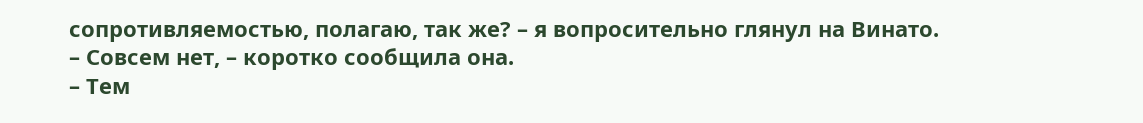сопротивляемостью, полагаю, так же? – я вопросительно глянул на Винато.
– Совсем нет, – коротко сообщила она.
– Тем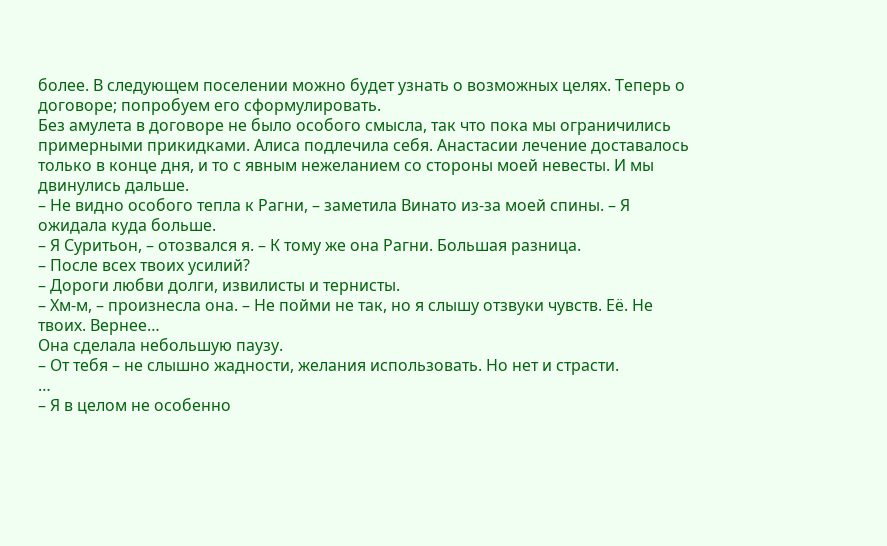более. В следующем поселении можно будет узнать о возможных целях. Теперь о договоре; попробуем его сформулировать.
Без амулета в договоре не было особого смысла, так что пока мы ограничились примерными прикидками. Алиса подлечила себя. Анастасии лечение доставалось только в конце дня, и то с явным нежеланием со стороны моей невесты. И мы двинулись дальше.
– Не видно особого тепла к Рагни, – заметила Винато из-за моей спины. – Я ожидала куда больше.
– Я Суритьон, – отозвался я. – К тому же она Рагни. Большая разница.
– После всех твоих усилий?
– Дороги любви долги, извилисты и тернисты.
– Хм-м, – произнесла она. – Не пойми не так, но я слышу отзвуки чувств. Её. Не твоих. Вернее…
Она сделала небольшую паузу.
– От тебя – не слышно жадности, желания использовать. Но нет и страсти.
…
– Я в целом не особенно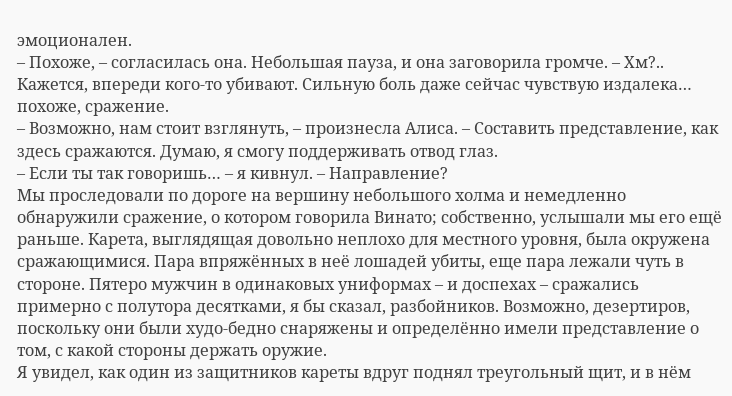эмоционален.
– Похоже, – согласилась она. Небольшая пауза, и она заговорила громче. – Хм?.. Кажется, впереди кого-то убивают. Сильную боль даже сейчас чувствую издалека… похоже, сражение.
– Возможно, нам стоит взглянуть, – произнесла Алиса. – Составить представление, как здесь сражаются. Думаю, я смогу поддерживать отвод глаз.
– Если ты так говоришь… – я кивнул. – Направление?
Мы проследовали по дороге на вершину небольшого холма и немедленно обнаружили сражение, о котором говорила Винато; собственно, услышали мы его ещё раньше. Карета, выглядящая довольно неплохо для местного уровня, была окружена сражающимися. Пара впряжённых в неё лошадей убиты, еще пара лежали чуть в стороне. Пятеро мужчин в одинаковых униформах – и доспехах – сражались примерно с полутора десятками, я бы сказал, разбойников. Возможно, дезертиров, поскольку они были худо-бедно снаряжены и определённо имели представление о том, с какой стороны держать оружие.
Я увидел, как один из защитников кареты вдруг поднял треугольный щит, и в нём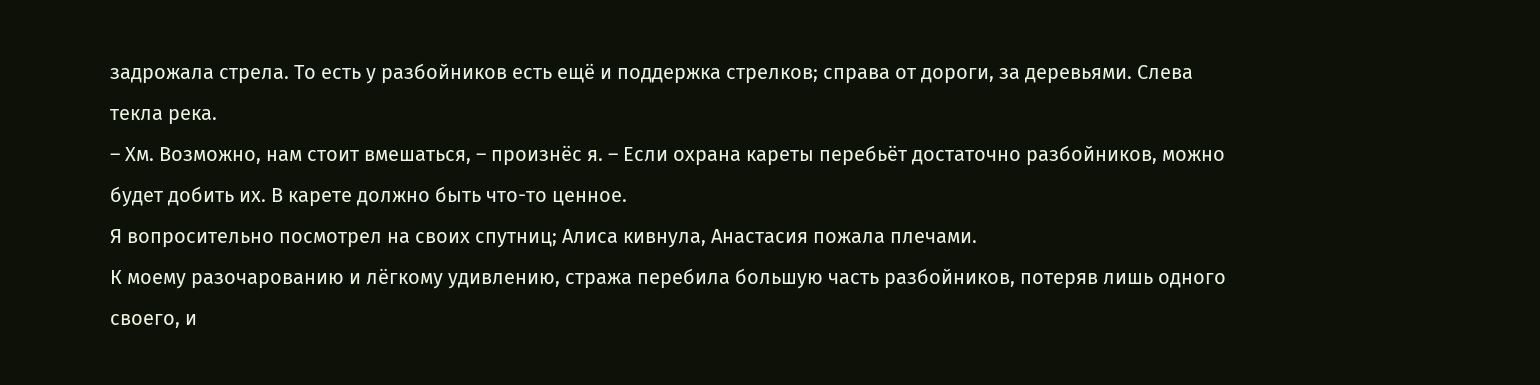задрожала стрела. То есть у разбойников есть ещё и поддержка стрелков; справа от дороги, за деревьями. Слева текла река.
– Хм. Возможно, нам стоит вмешаться, – произнёс я. – Если охрана кареты перебьёт достаточно разбойников, можно будет добить их. В карете должно быть что-то ценное.
Я вопросительно посмотрел на своих спутниц; Алиса кивнула, Анастасия пожала плечами.
К моему разочарованию и лёгкому удивлению, стража перебила большую часть разбойников, потеряв лишь одного своего, и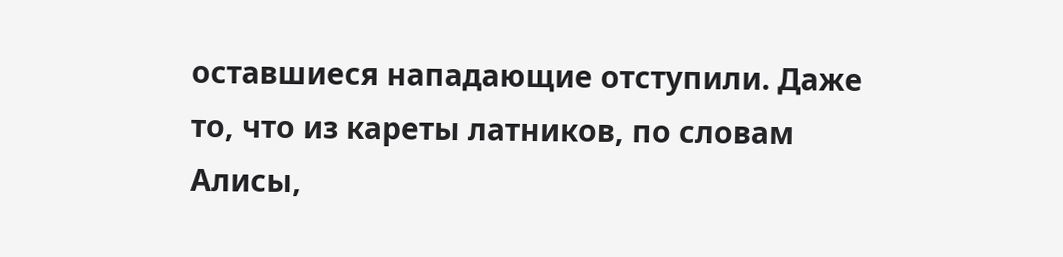оставшиеся нападающие отступили. Даже то, что из кареты латников, по словам Алисы,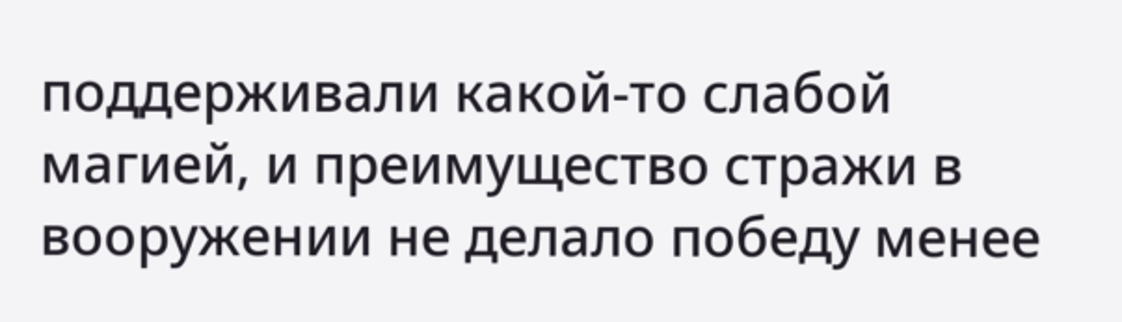поддерживали какой-то слабой магией, и преимущество стражи в вооружении не делало победу менее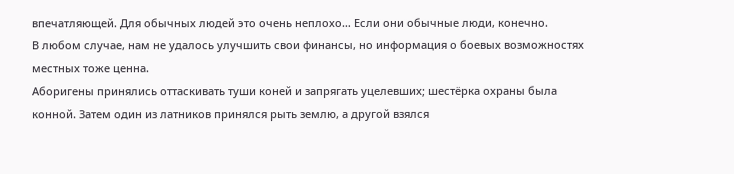впечатляющей. Для обычных людей это очень неплохо… Если они обычные люди, конечно.
В любом случае, нам не удалось улучшить свои финансы, но информация о боевых возможностях местных тоже ценна.
Аборигены принялись оттаскивать туши коней и запрягать уцелевших; шестёрка охраны была конной. Затем один из латников принялся рыть землю, а другой взялся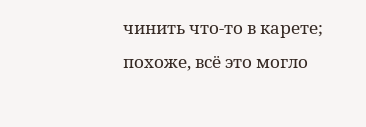чинить что-то в карете; похоже, всё это могло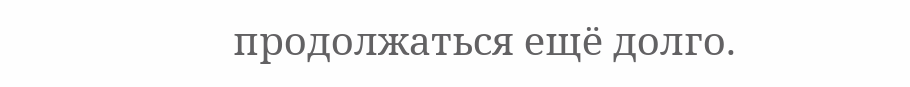продолжаться ещё долго.